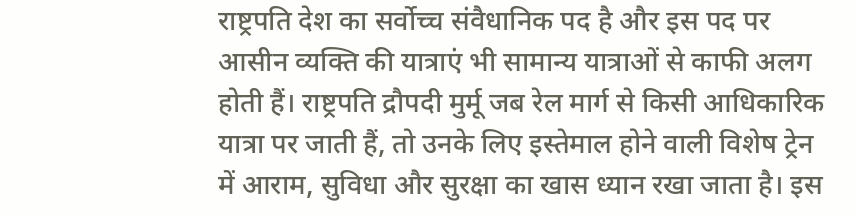राष्ट्रपति देश का सर्वोच्च संवैधानिक पद है और इस पद पर आसीन व्यक्ति की यात्राएं भी सामान्य यात्राओं से काफी अलग होती हैं। राष्ट्रपति द्रौपदी मुर्मू जब रेल मार्ग से किसी आधिकारिक यात्रा पर जाती हैं, तो उनके लिए इस्तेमाल होने वाली विशेष ट्रेन में आराम, सुविधा और सुरक्षा का खास ध्यान रखा जाता है। इस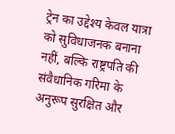ट्रेन का उद्देश्य केवल यात्रा को सुविधाजनक बनाना नहीं, बल्कि राष्ट्रपति की संवैधानिक गरिमा के अनुरूप सुरक्षित और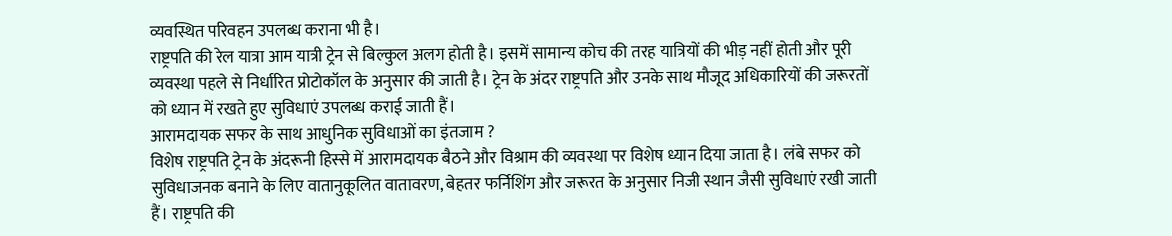व्यवस्थित परिवहन उपलब्ध कराना भी है।
राष्ट्रपति की रेल यात्रा आम यात्री ट्रेन से बिल्कुल अलग होती है। इसमें सामान्य कोच की तरह यात्रियों की भीड़ नहीं होती और पूरी व्यवस्था पहले से निर्धारित प्रोटोकॉल के अनुसार की जाती है। ट्रेन के अंदर राष्ट्रपति और उनके साथ मौजूद अधिकारियों की जरूरतों को ध्यान में रखते हुए सुविधाएं उपलब्ध कराई जाती हैं।
आरामदायक सफर के साथ आधुनिक सुविधाओं का इंतजाम ?
विशेष राष्ट्रपति ट्रेन के अंदरूनी हिस्से में आरामदायक बैठने और विश्राम की व्यवस्था पर विशेष ध्यान दिया जाता है। लंबे सफर को सुविधाजनक बनाने के लिए वातानुकूलित वातावरण, बेहतर फर्निशिंग और जरूरत के अनुसार निजी स्थान जैसी सुविधाएं रखी जाती हैं। राष्ट्रपति की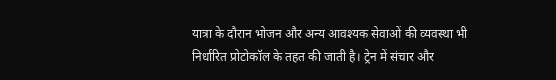यात्रा के दौरान भोजन और अन्य आवश्यक सेवाओं की व्यवस्था भी निर्धारित प्रोटोकॉल के तहत की जाती है। ट्रेन में संचार और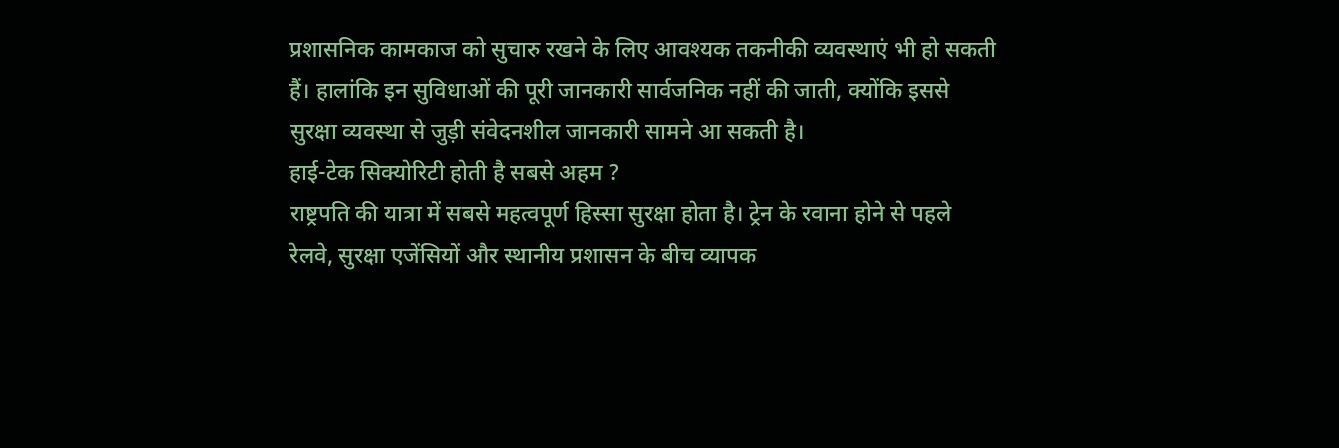प्रशासनिक कामकाज को सुचारु रखने के लिए आवश्यक तकनीकी व्यवस्थाएं भी हो सकती हैं। हालांकि इन सुविधाओं की पूरी जानकारी सार्वजनिक नहीं की जाती, क्योंकि इससे सुरक्षा व्यवस्था से जुड़ी संवेदनशील जानकारी सामने आ सकती है।
हाई-टेक सिक्योरिटी होती है सबसे अहम ?
राष्ट्रपति की यात्रा में सबसे महत्वपूर्ण हिस्सा सुरक्षा होता है। ट्रेन के रवाना होने से पहले रेलवे, सुरक्षा एजेंसियों और स्थानीय प्रशासन के बीच व्यापक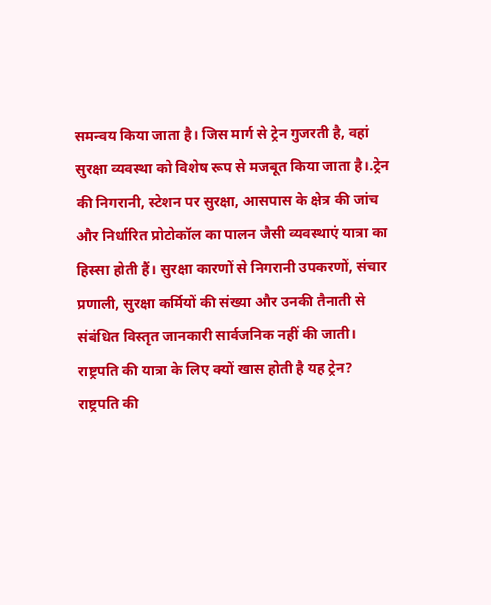समन्वय किया जाता है। जिस मार्ग से ट्रेन गुजरती है, वहां सुरक्षा व्यवस्था को विशेष रूप से मजबूत किया जाता है।.ट्रेन की निगरानी, स्टेशन पर सुरक्षा, आसपास के क्षेत्र की जांच और निर्धारित प्रोटोकॉल का पालन जैसी व्यवस्थाएं यात्रा का हिस्सा होती हैं। सुरक्षा कारणों से निगरानी उपकरणों, संचार प्रणाली, सुरक्षा कर्मियों की संख्या और उनकी तैनाती से संबंधित विस्तृत जानकारी सार्वजनिक नहीं की जाती।
राष्ट्रपति की यात्रा के लिए क्यों खास होती है यह ट्रेन?
राष्ट्रपति की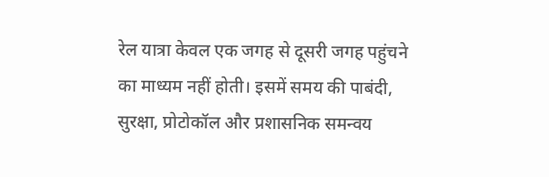रेल यात्रा केवल एक जगह से दूसरी जगह पहुंचने का माध्यम नहीं होती। इसमें समय की पाबंदी, सुरक्षा, प्रोटोकॉल और प्रशासनिक समन्वय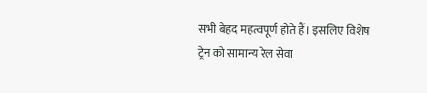सभी बेहद महत्वपूर्ण होते हैं। इसलिए विशेष ट्रेन को सामान्य रेल सेवा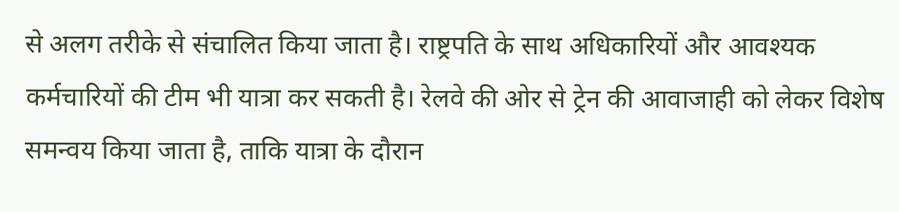से अलग तरीके से संचालित किया जाता है। राष्ट्रपति के साथ अधिकारियों और आवश्यक कर्मचारियों की टीम भी यात्रा कर सकती है। रेलवे की ओर से ट्रेन की आवाजाही को लेकर विशेष समन्वय किया जाता है, ताकि यात्रा के दौरान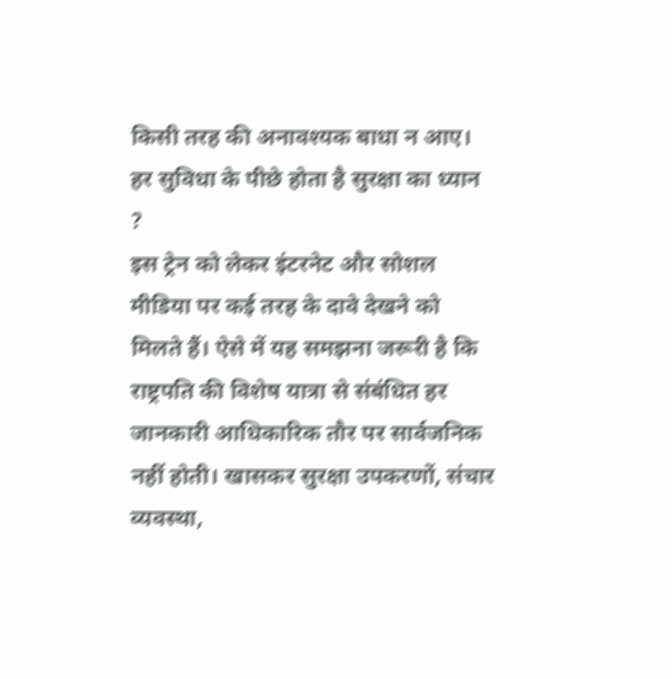किसी तरह की अनावश्यक बाधा न आए।
हर सुविधा के पीछे होता है सुरक्षा का ध्यान ?
इस ट्रेन को लेकर इंटरनेट और सोशल मीडिया पर कई तरह के दावे देखने को मिलते हैं। ऐसे में यह समझना जरूरी है कि राष्ट्रपति की विशेष यात्रा से संबंधित हर जानकारी आधिकारिक तौर पर सार्वजनिक नहीं होती। खासकर सुरक्षा उपकरणों, संचार व्यवस्था,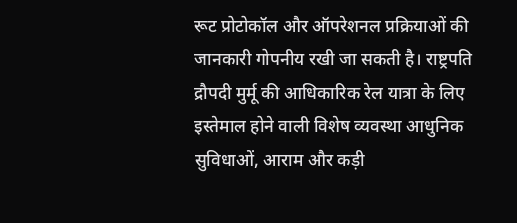रूट प्रोटोकॉल और ऑपरेशनल प्रक्रियाओं की जानकारी गोपनीय रखी जा सकती है। राष्ट्रपति द्रौपदी मुर्मू की आधिकारिक रेल यात्रा के लिए इस्तेमाल होने वाली विशेष व्यवस्था आधुनिक सुविधाओं, आराम और कड़ी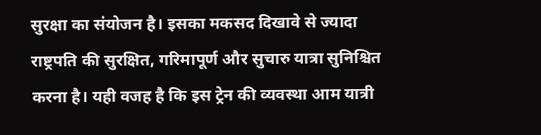सुरक्षा का संयोजन है। इसका मकसद दिखावे से ज्यादा राष्ट्रपति की सुरक्षित, गरिमापूर्ण और सुचारु यात्रा सुनिश्चित करना है। यही वजह है कि इस ट्रेन की व्यवस्था आम यात्री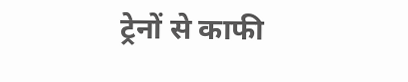ट्रेनों से काफी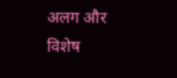अलग और विशेष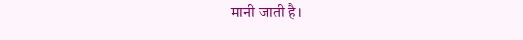मानी जाती है।